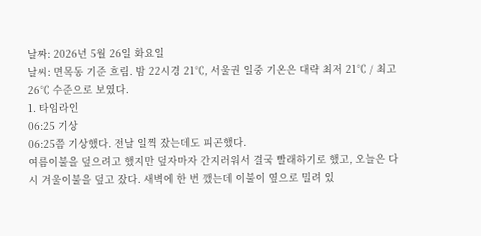날짜: 2026년 5월 26일 화요일
날씨: 면목동 기준 흐림. 밤 22시경 21℃, 서울권 일중 기온은 대략 최저 21℃ / 최고 26℃ 수준으로 보였다.
1. 타임라인
06:25 기상
06:25쯤 기상했다. 전날 일찍 잤는데도 피곤했다.
여름이불을 덮으려고 했지만 덮자마자 간지러워서 결국 빨래하기로 했고, 오늘은 다시 겨울이불을 덮고 잤다. 새벽에 한 번 깼는데 이불이 옆으로 밀려 있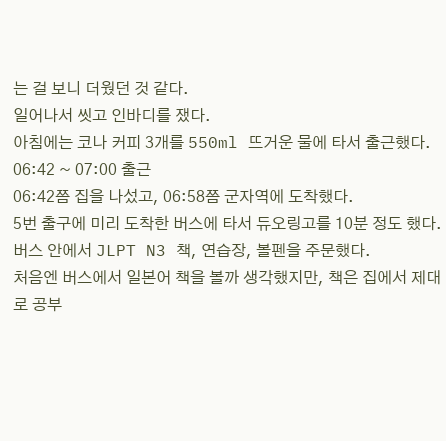는 걸 보니 더웠던 것 같다.
일어나서 씻고 인바디를 쟀다.
아침에는 코나 커피 3개를 550ml 뜨거운 물에 타서 출근했다.
06:42 ~ 07:00 출근
06:42쯤 집을 나섰고, 06:58쯤 군자역에 도착했다.
5번 출구에 미리 도착한 버스에 타서 듀오링고를 10분 정도 했다.
버스 안에서 JLPT N3 책, 연습장, 볼펜을 주문했다.
처음엔 버스에서 일본어 책을 볼까 생각했지만, 책은 집에서 제대로 공부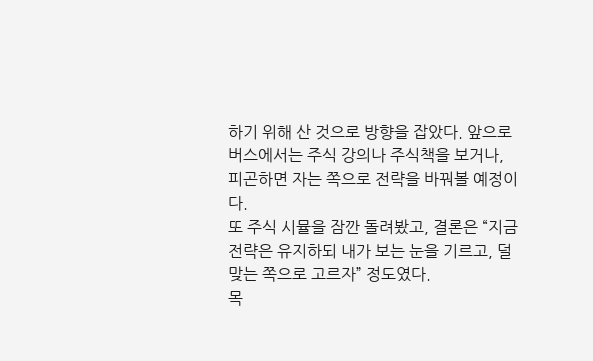하기 위해 산 것으로 방향을 잡았다. 앞으로 버스에서는 주식 강의나 주식책을 보거나, 피곤하면 자는 쪽으로 전략을 바꿔볼 예정이다.
또 주식 시뮬을 잠깐 돌려봤고, 결론은 “지금 전략은 유지하되 내가 보는 눈을 기르고, 덜 맞는 쪽으로 고르자” 정도였다.
목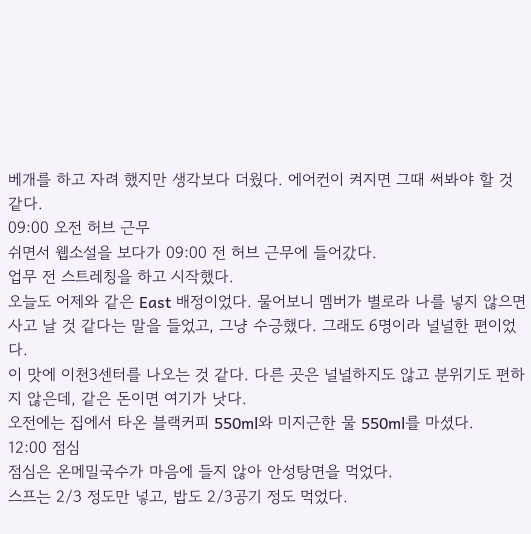베개를 하고 자려 했지만 생각보다 더웠다. 에어컨이 켜지면 그때 써봐야 할 것 같다.
09:00 오전 허브 근무
쉬면서 웹소설을 보다가 09:00 전 허브 근무에 들어갔다.
업무 전 스트레칭을 하고 시작했다.
오늘도 어제와 같은 East 배정이었다. 물어보니 멤버가 별로라 나를 넣지 않으면 사고 날 것 같다는 말을 들었고, 그냥 수긍했다. 그래도 6명이라 널널한 편이었다.
이 맛에 이천3센터를 나오는 것 같다. 다른 곳은 널널하지도 않고 분위기도 편하지 않은데, 같은 돈이면 여기가 낫다.
오전에는 집에서 타온 블랙커피 550ml와 미지근한 물 550ml를 마셨다.
12:00 점심
점심은 온메밀국수가 마음에 들지 않아 안성탕면을 먹었다.
스프는 2/3 정도만 넣고, 밥도 2/3공기 정도 먹었다.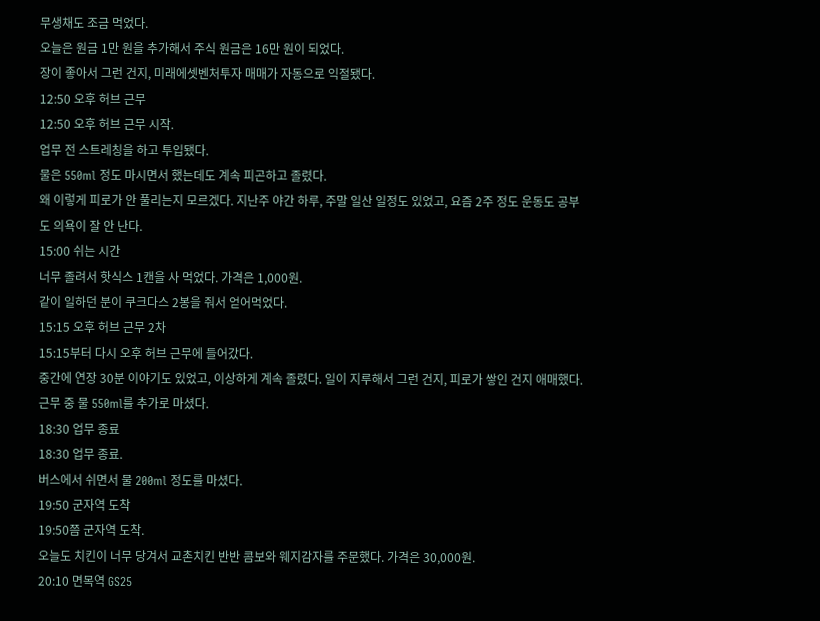무생채도 조금 먹었다.
오늘은 원금 1만 원을 추가해서 주식 원금은 16만 원이 되었다.
장이 좋아서 그런 건지, 미래에셋벤처투자 매매가 자동으로 익절됐다.
12:50 오후 허브 근무
12:50 오후 허브 근무 시작.
업무 전 스트레칭을 하고 투입됐다.
물은 550ml 정도 마시면서 했는데도 계속 피곤하고 졸렸다.
왜 이렇게 피로가 안 풀리는지 모르겠다. 지난주 야간 하루, 주말 일산 일정도 있었고, 요즘 2주 정도 운동도 공부도 의욕이 잘 안 난다.
15:00 쉬는 시간
너무 졸려서 핫식스 1캔을 사 먹었다. 가격은 1,000원.
같이 일하던 분이 쿠크다스 2봉을 줘서 얻어먹었다.
15:15 오후 허브 근무 2차
15:15부터 다시 오후 허브 근무에 들어갔다.
중간에 연장 30분 이야기도 있었고, 이상하게 계속 졸렸다. 일이 지루해서 그런 건지, 피로가 쌓인 건지 애매했다.
근무 중 물 550ml를 추가로 마셨다.
18:30 업무 종료
18:30 업무 종료.
버스에서 쉬면서 물 200ml 정도를 마셨다.
19:50 군자역 도착
19:50쯤 군자역 도착.
오늘도 치킨이 너무 당겨서 교촌치킨 반반 콤보와 웨지감자를 주문했다. 가격은 30,000원.
20:10 면목역 GS25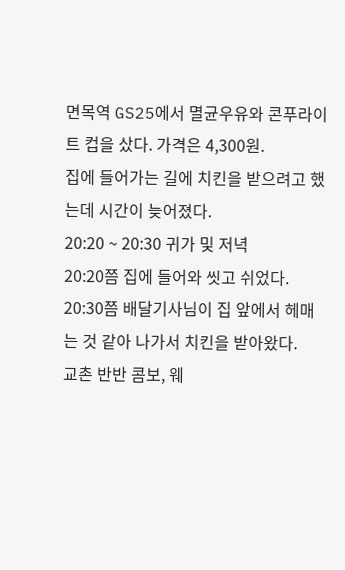면목역 GS25에서 멸균우유와 콘푸라이트 컵을 샀다. 가격은 4,300원.
집에 들어가는 길에 치킨을 받으려고 했는데 시간이 늦어졌다.
20:20 ~ 20:30 귀가 및 저녁
20:20쯤 집에 들어와 씻고 쉬었다.
20:30쯤 배달기사님이 집 앞에서 헤매는 것 같아 나가서 치킨을 받아왔다.
교촌 반반 콤보, 웨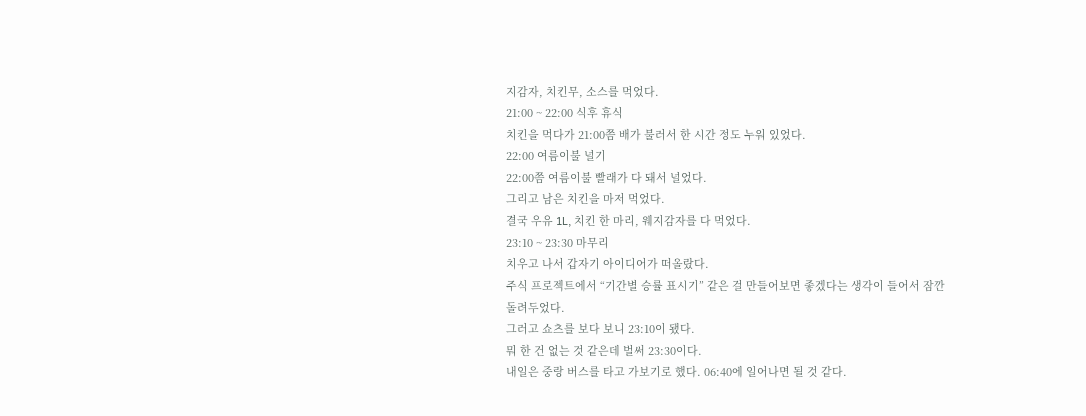지감자, 치킨무, 소스를 먹었다.
21:00 ~ 22:00 식후 휴식
치킨을 먹다가 21:00쯤 배가 불러서 한 시간 정도 누워 있었다.
22:00 여름이불 널기
22:00쯤 여름이불 빨래가 다 돼서 널었다.
그리고 남은 치킨을 마저 먹었다.
결국 우유 1L, 치킨 한 마리, 웨지감자를 다 먹었다.
23:10 ~ 23:30 마무리
치우고 나서 갑자기 아이디어가 떠올랐다.
주식 프로젝트에서 “기간별 승률 표시기” 같은 걸 만들어보면 좋겠다는 생각이 들어서 잠깐 돌려두었다.
그러고 쇼츠를 보다 보니 23:10이 됐다.
뭐 한 건 없는 것 같은데 벌써 23:30이다.
내일은 중랑 버스를 타고 가보기로 했다. 06:40에 일어나면 될 것 같다.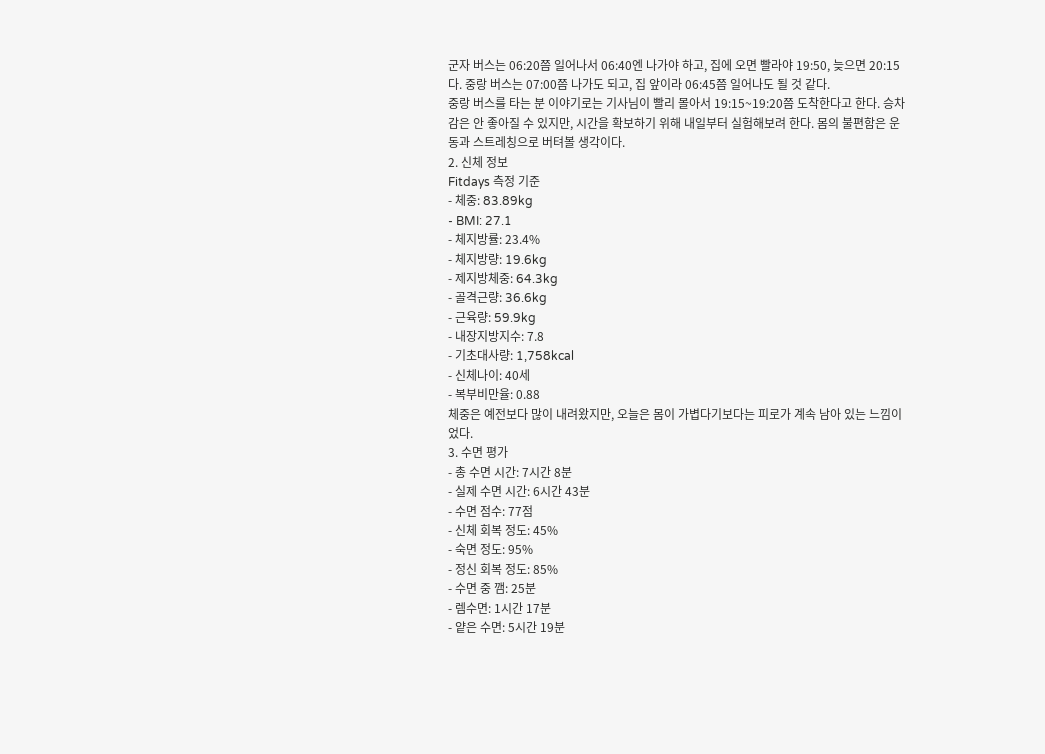군자 버스는 06:20쯤 일어나서 06:40엔 나가야 하고, 집에 오면 빨라야 19:50, 늦으면 20:15다. 중랑 버스는 07:00쯤 나가도 되고, 집 앞이라 06:45쯤 일어나도 될 것 같다.
중랑 버스를 타는 분 이야기로는 기사님이 빨리 몰아서 19:15~19:20쯤 도착한다고 한다. 승차감은 안 좋아질 수 있지만, 시간을 확보하기 위해 내일부터 실험해보려 한다. 몸의 불편함은 운동과 스트레칭으로 버텨볼 생각이다.
2. 신체 정보
Fitdays 측정 기준
- 체중: 83.89kg
- BMI: 27.1
- 체지방률: 23.4%
- 체지방량: 19.6kg
- 제지방체중: 64.3kg
- 골격근량: 36.6kg
- 근육량: 59.9kg
- 내장지방지수: 7.8
- 기초대사량: 1,758kcal
- 신체나이: 40세
- 복부비만율: 0.88
체중은 예전보다 많이 내려왔지만, 오늘은 몸이 가볍다기보다는 피로가 계속 남아 있는 느낌이었다.
3. 수면 평가
- 총 수면 시간: 7시간 8분
- 실제 수면 시간: 6시간 43분
- 수면 점수: 77점
- 신체 회복 정도: 45%
- 숙면 정도: 95%
- 정신 회복 정도: 85%
- 수면 중 깸: 25분
- 렘수면: 1시간 17분
- 얕은 수면: 5시간 19분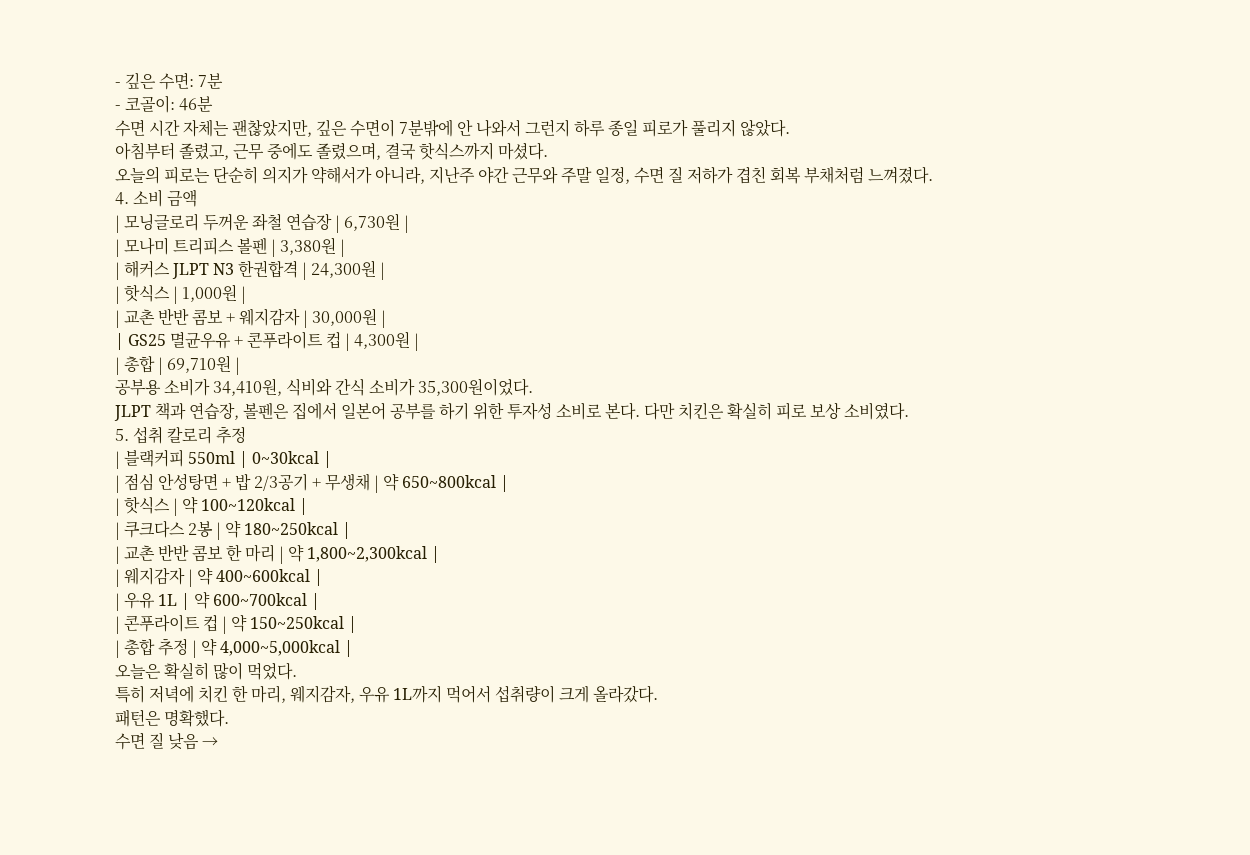- 깊은 수면: 7분
- 코골이: 46분
수면 시간 자체는 괜찮았지만, 깊은 수면이 7분밖에 안 나와서 그런지 하루 종일 피로가 풀리지 않았다.
아침부터 졸렸고, 근무 중에도 졸렸으며, 결국 핫식스까지 마셨다.
오늘의 피로는 단순히 의지가 약해서가 아니라, 지난주 야간 근무와 주말 일정, 수면 질 저하가 겹친 회복 부채처럼 느껴졌다.
4. 소비 금액
| 모닝글로리 두꺼운 좌철 연습장 | 6,730원 |
| 모나미 트리피스 볼펜 | 3,380원 |
| 해커스 JLPT N3 한권합격 | 24,300원 |
| 핫식스 | 1,000원 |
| 교촌 반반 콤보 + 웨지감자 | 30,000원 |
| GS25 멸균우유 + 콘푸라이트 컵 | 4,300원 |
| 총합 | 69,710원 |
공부용 소비가 34,410원, 식비와 간식 소비가 35,300원이었다.
JLPT 책과 연습장, 볼펜은 집에서 일본어 공부를 하기 위한 투자성 소비로 본다. 다만 치킨은 확실히 피로 보상 소비였다.
5. 섭취 칼로리 추정
| 블랙커피 550ml | 0~30kcal |
| 점심 안성탕면 + 밥 2/3공기 + 무생채 | 약 650~800kcal |
| 핫식스 | 약 100~120kcal |
| 쿠크다스 2봉 | 약 180~250kcal |
| 교촌 반반 콤보 한 마리 | 약 1,800~2,300kcal |
| 웨지감자 | 약 400~600kcal |
| 우유 1L | 약 600~700kcal |
| 콘푸라이트 컵 | 약 150~250kcal |
| 총합 추정 | 약 4,000~5,000kcal |
오늘은 확실히 많이 먹었다.
특히 저녁에 치킨 한 마리, 웨지감자, 우유 1L까지 먹어서 섭취량이 크게 올라갔다.
패턴은 명확했다.
수면 질 낮음 →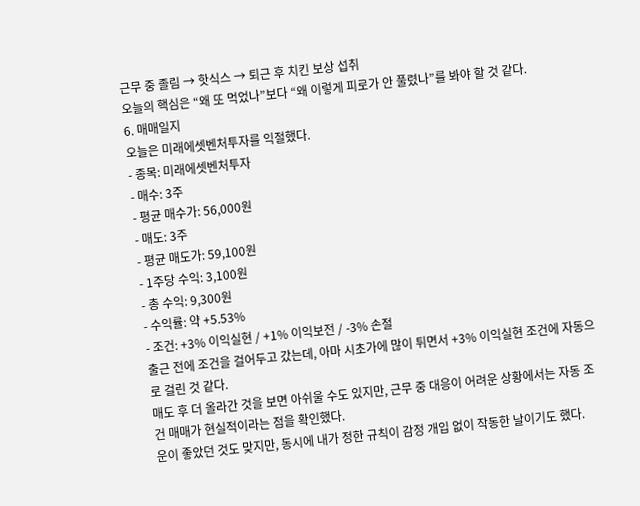근무 중 졸림 → 핫식스 → 퇴근 후 치킨 보상 섭취
오늘의 핵심은 “왜 또 먹었나”보다 “왜 이렇게 피로가 안 풀렸나”를 봐야 할 것 같다.
6. 매매일지
오늘은 미래에셋벤처투자를 익절했다.
- 종목: 미래에셋벤처투자
- 매수: 3주
- 평균 매수가: 56,000원
- 매도: 3주
- 평균 매도가: 59,100원
- 1주당 수익: 3,100원
- 총 수익: 9,300원
- 수익률: 약 +5.53%
- 조건: +3% 이익실현 / +1% 이익보전 / -3% 손절
출근 전에 조건을 걸어두고 갔는데, 아마 시초가에 많이 튀면서 +3% 이익실현 조건에 자동으로 걸린 것 같다.
매도 후 더 올라간 것을 보면 아쉬울 수도 있지만, 근무 중 대응이 어려운 상황에서는 자동 조건 매매가 현실적이라는 점을 확인했다.
운이 좋았던 것도 맞지만, 동시에 내가 정한 규칙이 감정 개입 없이 작동한 날이기도 했다.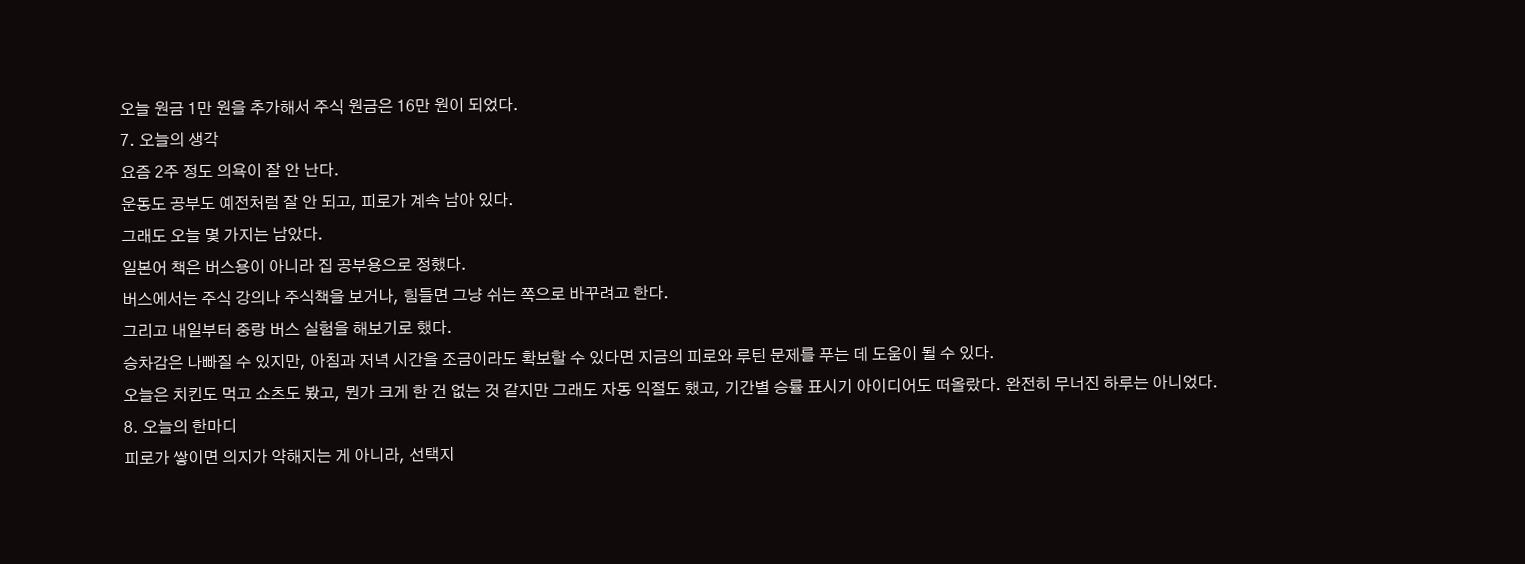오늘 원금 1만 원을 추가해서 주식 원금은 16만 원이 되었다.
7. 오늘의 생각
요즘 2주 정도 의욕이 잘 안 난다.
운동도 공부도 예전처럼 잘 안 되고, 피로가 계속 남아 있다.
그래도 오늘 몇 가지는 남았다.
일본어 책은 버스용이 아니라 집 공부용으로 정했다.
버스에서는 주식 강의나 주식책을 보거나, 힘들면 그냥 쉬는 쪽으로 바꾸려고 한다.
그리고 내일부터 중랑 버스 실험을 해보기로 했다.
승차감은 나빠질 수 있지만, 아침과 저녁 시간을 조금이라도 확보할 수 있다면 지금의 피로와 루틴 문제를 푸는 데 도움이 될 수 있다.
오늘은 치킨도 먹고 쇼츠도 봤고, 뭔가 크게 한 건 없는 것 같지만 그래도 자동 익절도 했고, 기간별 승률 표시기 아이디어도 떠올랐다. 완전히 무너진 하루는 아니었다.
8. 오늘의 한마디
피로가 쌓이면 의지가 약해지는 게 아니라, 선택지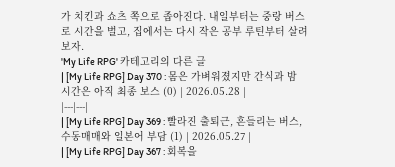가 치킨과 쇼츠 쪽으로 좁아진다. 내일부터는 중랑 버스로 시간을 벌고, 집에서는 다시 작은 공부 루틴부터 살려보자.
'My Life RPG' 카테고리의 다른 글
| [My Life RPG] Day 370 : 몸은 가벼워졌지만 간식과 밤 시간은 아직 최종 보스 (0) | 2026.05.28 |
|---|---|
| [My Life RPG] Day 369 : 빨라진 출퇴근, 흔들리는 버스, 수동매매와 일본어 부담 (1) | 2026.05.27 |
| [My Life RPG] Day 367 : 회복을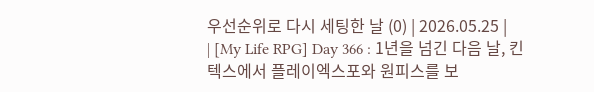우선순위로 다시 세팅한 날 (0) | 2026.05.25 |
| [My Life RPG] Day 366 : 1년을 넘긴 다음 날, 킨텍스에서 플레이엑스포와 원피스를 보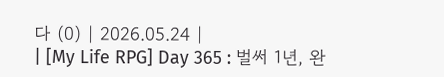다 (0) | 2026.05.24 |
| [My Life RPG] Day 365 : 벌써 1년, 완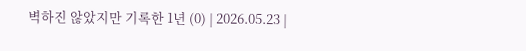벽하진 않았지만 기록한 1년 (0) | 2026.05.23 |